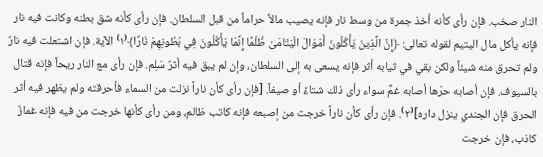النار صخب. فإن رأى كأنه أخذ جمرة من وسط نار فإنه يصيب مالاً حراماً من قبل السلطان. فإن رأى كأنه شق بطنه وكانت فيه نار فإنه يأكل مال اليتيم لقوله تعالى: ﴿إِنَّ الَّذِينَ يَأْكُلُونَ أَمْوَالَ الْيَتَامَىٰ ظُلْمًا إِنَّمَا يَأْكُلُونَ فِي بُطُونِهِمْ نَارًا﴾⁽١⁾ الآية. فإن اشتعلت فيه نارٌ ولم تحرق منه شيئاً ولكن بقي في ثيابه أثر فإنه يسعى به إلى السلطان، وإن لم يبق فيه أثرٌ سَلِم. فإن رأى مع النار ريحاً فإنه قتال بالسيوف. فإن أصابه حرّها أصابه غمٌّ سواء رأى ذلك شتاءً أو صيفاً. [فإن رأى كأن ناراً نزلت من السماء فأحرقته ولم يظهر فيه أثر الحرق فإن الجندي ينزل داره]⁽٢⁾. فإن رأى كأن ناراً خرجت من إصبعه فإنه كاتب ظالم، ومن رأى كأنها خرجت من فيه فإنه غمازٌ كاذب، فإن خرجت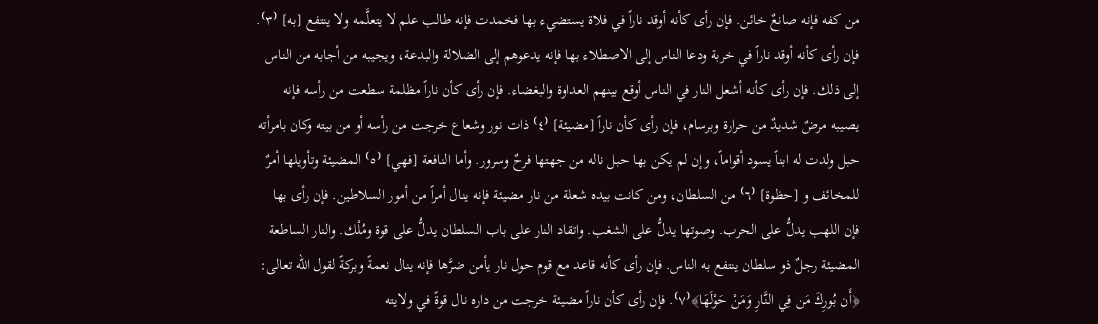من كفه فإنه صانعٌ خائن. فإن رأى كأنه أوقد ناراً في فلاة يستضيء بها فخمدت فإنه طالب علم لا يتعلَّمه ولا ينتفع [به] ⁽٣⁾. فإن رأى كأنه أوقد ناراً في خربة ودعا الناس إلى الاصطلاء بها فإنه يدعوهم إلى الضلالة والبدعة، ويجيبه من أجابه من الناس إلى ذلك. فإن رأى كأنه أشعل النار في الناس أوقع بينهم العداوة والبغضاء. فإن رأى كأن ناراً مظلمة سطعت من رأسه فإنه يصيبه مرضٌ شديدٌ من حرارة وبرسام، فإن رأى كأن ناراً [مضيئة] ⁽٤⁾ ذات نور وشعاع خرجت من رأسه أو من بيته وكان بامرأته حبل ولدت له ابناً يسود أقواماً، وإن لم يكن بها حبل ناله من جهتها فرحٌ وسرور. وأما النافعة [فهي] ⁽٥⁾ المضيئة وتأويلها أمرٌ للمخائف و [حظوة] ⁽٦⁾ من السلطان، ومن كانت بيده شعلة من نار مضيئة فإنه ينال أمراً من أمور السلاطين. فإن رأى بها فإن اللهب يدلُّ على الحرب. وصوتها يدلُّ على الشغب. واتقاد النار على باب السلطان يدلُّ على قوة ومُلْك. والنار الساطعة المضيئة رجلٌ ذو سلطان ينتفع به الناس. فإن رأى كأنه قاعد مع قوم حول نار يأمن ضرَّها فإنه ينال نعمةً وبركةً لقول الله تعالى: ﴿أَن بُورِكَ مَن فِي النَّارِ وَمَنْ حَوْلَهَا﴾⁽٧⁾. فإن رأى كأن ناراً مضيئة خرجت من داره نال قوةً في ولايته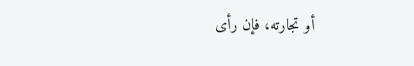أو تجارته، فإن رأى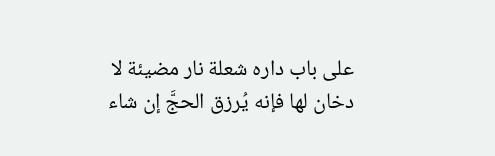على باب داره شعلة نار مضيئة لا دخان لها فإنه يُرزق الحجَّ إن شاء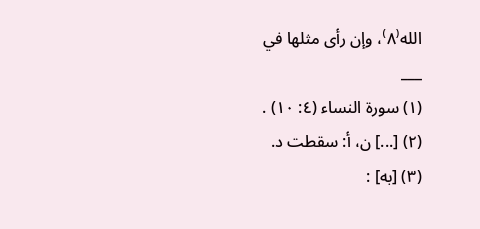الله⁽٨⁾، وإن رأى مثلها في
___
(١) سورة النساء (٤: ١٠) .
(٢) [...] ن، أ: سقطت د.
(٣) [به] :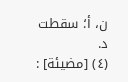ن، أ؛ سقطت د.
(٤) [مضيئة] :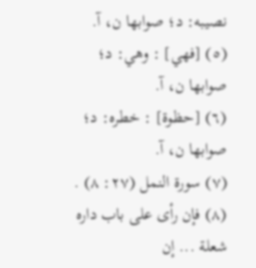نصيبه: د؛ صوابها ن، آ.
(٥) [فهي] : وهي: د؛ صوابها ن، آ.
(٦) [حظوة] : خطره: د؛ صوابها ن، آ.
(٧) سورة النمل (٢٧: ٨) .
(٨) فإن رأى على باب داره شعلة ... إن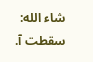شاء الله: سقطت آ.